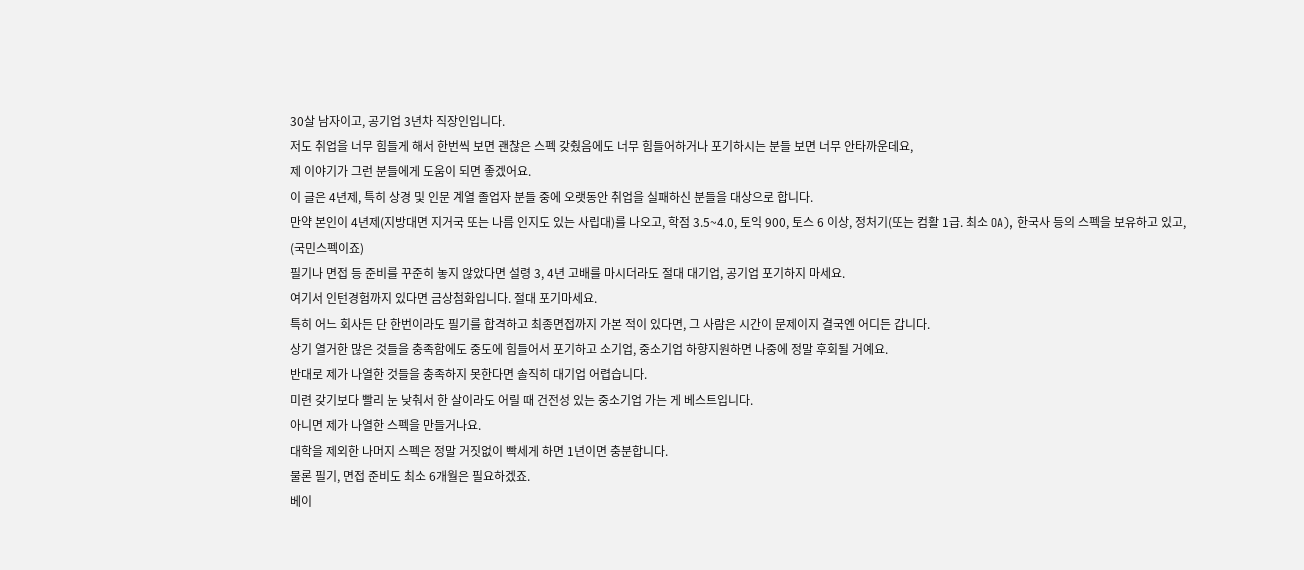30살 남자이고, 공기업 3년차 직장인입니다.
저도 취업을 너무 힘들게 해서 한번씩 보면 괜찮은 스펙 갖췄음에도 너무 힘들어하거나 포기하시는 분들 보면 너무 안타까운데요,
제 이야기가 그런 분들에게 도움이 되면 좋겠어요.
이 글은 4년제, 특히 상경 및 인문 계열 졸업자 분들 중에 오랫동안 취업을 실패하신 분들을 대상으로 합니다.
만약 본인이 4년제(지방대면 지거국 또는 나름 인지도 있는 사립대)를 나오고, 학점 3.5~4.0, 토익 900, 토스 6 이상, 정처기(또는 컴활 1급. 최소 OA), 한국사 등의 스펙을 보유하고 있고,
(국민스펙이죠)
필기나 면접 등 준비를 꾸준히 놓지 않았다면 설령 3, 4년 고배를 마시더라도 절대 대기업, 공기업 포기하지 마세요.
여기서 인턴경험까지 있다면 금상첨화입니다. 절대 포기마세요.
특히 어느 회사든 단 한번이라도 필기를 합격하고 최종면접까지 가본 적이 있다면, 그 사람은 시간이 문제이지 결국엔 어디든 갑니다.
상기 열거한 많은 것들을 충족함에도 중도에 힘들어서 포기하고 소기업, 중소기업 하향지원하면 나중에 정말 후회될 거예요.
반대로 제가 나열한 것들을 충족하지 못한다면 솔직히 대기업 어렵습니다.
미련 갖기보다 빨리 눈 낮춰서 한 살이라도 어릴 때 건전성 있는 중소기업 가는 게 베스트입니다.
아니면 제가 나열한 스펙을 만들거나요.
대학을 제외한 나머지 스펙은 정말 거짓없이 빡세게 하면 1년이면 충분합니다.
물론 필기, 면접 준비도 최소 6개월은 필요하겠죠.
베이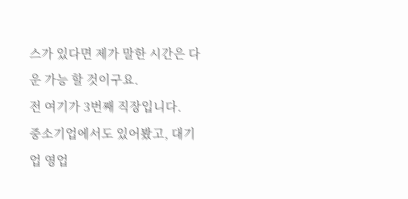스가 있다면 제가 말한 시간은 다운 가능 할 것이구요.
전 여기가 3번째 직장입니다.
중소기업에서도 있어봤고, 대기업 영업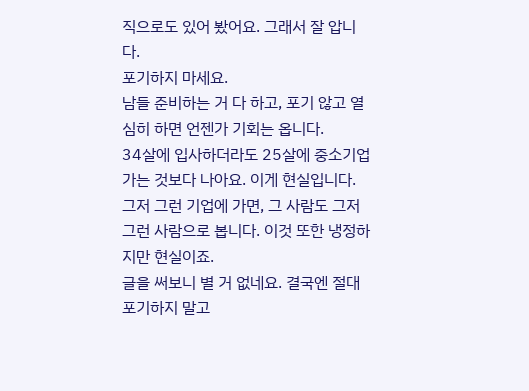직으로도 있어 봤어요. 그래서 잘 압니다.
포기하지 마세요.
남들 준비하는 거 다 하고, 포기 않고 열심히 하면 언젠가 기회는 옵니다.
34살에 입사하더라도 25살에 중소기업 가는 것보다 나아요. 이게 현실입니다.
그저 그런 기업에 가면, 그 사람도 그저 그런 사람으로 봅니다. 이것 또한 냉정하지만 현실이죠.
글을 써보니 별 거 없네요. 결국엔 절대 포기하지 말고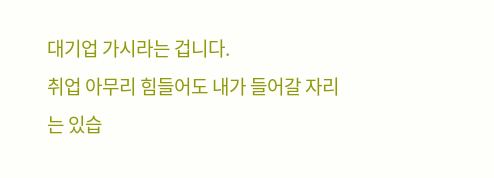대기업 가시라는 겁니다.
취업 아무리 힘들어도 내가 들어갈 자리는 있습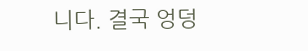니다. 결국 엉덩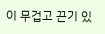이 무겁고 끈기 있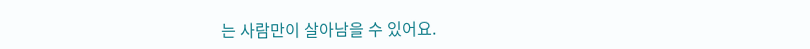는 사람만이 살아남을 수 있어요.